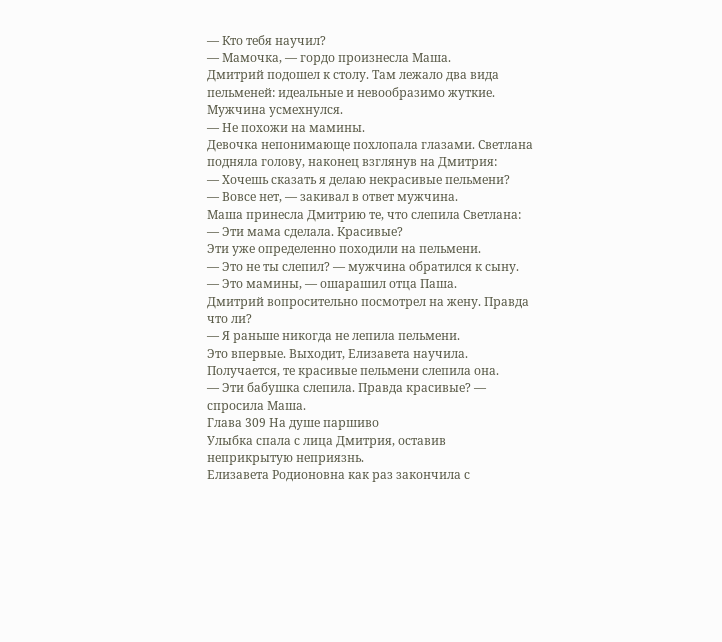— Кто тебя научил?
— Мамочка, — гордо произнесла Маша.
Дмитрий подошел к столу. Там лежало два вида пельменей: идеальные и невообразимо жуткие. Мужчина усмехнулся.
— Не похожи на мамины.
Девочка непонимающе похлопала глазами. Светлана подняла голову, наконец взглянув на Дмитрия:
— Хочешь сказать я делаю некрасивые пельмени?
— Вовсе нет, — закивал в ответ мужчина.
Маша принесла Дмитрию те, что слепила Светлана:
— Эти мама сделала. Красивые?
Эти уже определенно походили на пельмени.
— Это не ты слепил? — мужчина обратился к сыну.
— Это мамины, — ошарашил отца Паша.
Дмитрий вопросительно посмотрел на жену. Правда что ли?
— Я раньше никогда не лепила пельмени.
Это впервые. Выходит, Елизавета научила. Получается, те красивые пельмени слепила она.
— Эти бабушка слепила. Правда красивые? — спросила Маша.
Глава 309 На душе паршиво
Улыбка спала с лица Дмитрия, оставив неприкрытую неприязнь.
Елизавета Родионовна как раз закончила с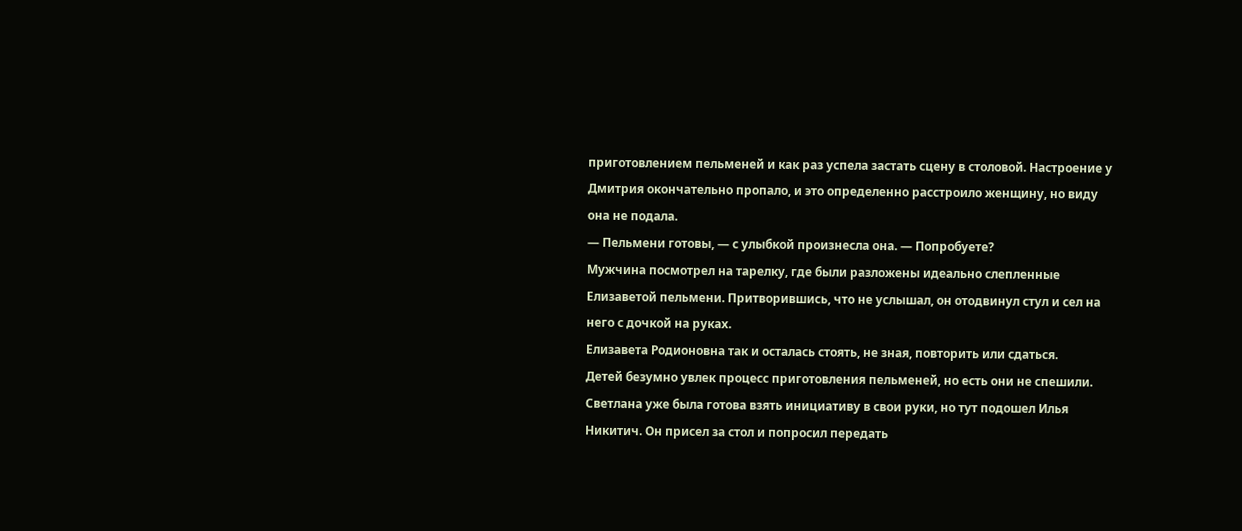приготовлением пельменей и как раз успела застать сцену в столовой. Настроение у Дмитрия окончательно пропало, и это определенно расстроило женщину, но виду она не подала.
— Пельмени готовы, — с улыбкой произнесла она. — Попробуете?
Мужчина посмотрел на тарелку, где были разложены идеально слепленные Елизаветой пельмени. Притворившись, что не услышал, он отодвинул стул и сел на него с дочкой на руках.
Елизавета Родионовна так и осталась стоять, не зная, повторить или сдаться.
Детей безумно увлек процесс приготовления пельменей, но есть они не спешили. Светлана уже была готова взять инициативу в свои руки, но тут подошел Илья Никитич. Он присел за стол и попросил передать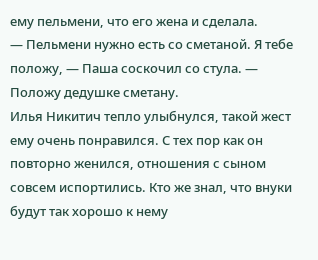ему пельмени, что его жена и сделала.
— Пельмени нужно есть со сметаной. Я тебе положу, — Паша соскочил со стула. — Положу дедушке сметану.
Илья Никитич тепло улыбнулся, такой жест ему очень понравился. С тех пор как он повторно женился, отношения с сыном совсем испортились. Кто же знал, что внуки будут так хорошо к нему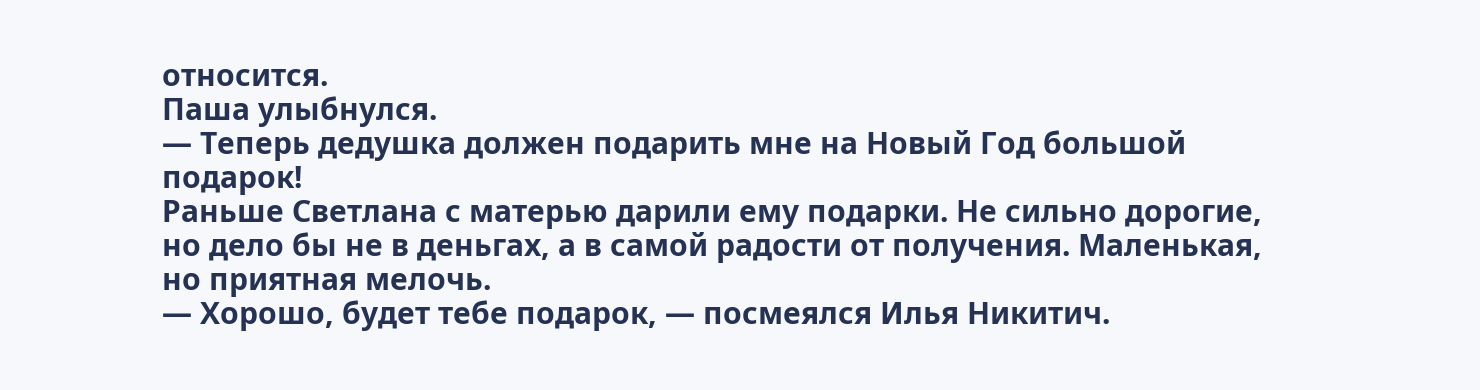относится.
Паша улыбнулся.
— Теперь дедушка должен подарить мне на Новый Год большой подарок!
Раньше Светлана с матерью дарили ему подарки. Не сильно дорогие, но дело бы не в деньгах, а в самой радости от получения. Маленькая, но приятная мелочь.
— Хорошо, будет тебе подарок, — посмеялся Илья Никитич.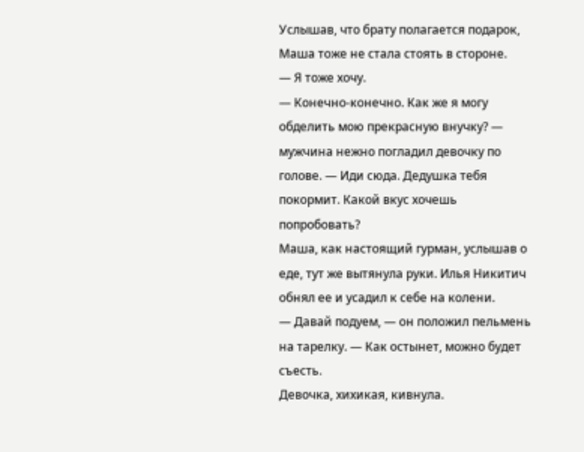Услышав, что брату полагается подарок, Маша тоже не стала стоять в стороне.
— Я тоже хочу.
— Конечно-конечно. Как же я могу обделить мою прекрасную внучку? — мужчина нежно погладил девочку по голове. — Иди сюда. Дедушка тебя покормит. Какой вкус хочешь попробовать?
Маша, как настоящий гурман, услышав о еде, тут же вытянула руки. Илья Никитич обнял ее и усадил к себе на колени.
— Давай подуем, — он положил пельмень на тарелку. — Как остынет, можно будет съесть.
Девочка, хихикая, кивнула.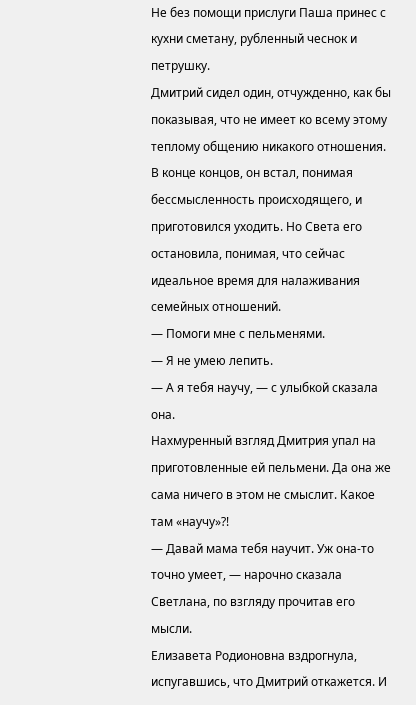Не без помощи прислуги Паша принес с кухни сметану, рубленный чеснок и петрушку.
Дмитрий сидел один, отчужденно, как бы показывая, что не имеет ко всему этому теплому общению никакого отношения. В конце концов, он встал, понимая бессмысленность происходящего, и приготовился уходить. Но Света его остановила, понимая, что сейчас идеальное время для налаживания семейных отношений.
— Помоги мне с пельменями.
— Я не умею лепить.
— А я тебя научу, — с улыбкой сказала она.
Нахмуренный взгляд Дмитрия упал на приготовленные ей пельмени. Да она же сама ничего в этом не смыслит. Какое там «научу»?!
— Давай мама тебя научит. Уж она-то точно умеет, — нарочно сказала Светлана, по взгляду прочитав его мысли.
Елизавета Родионовна вздрогнула, испугавшись, что Дмитрий откажется. И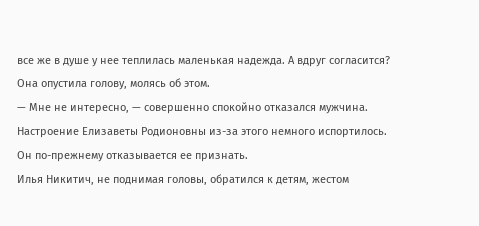все же в душе у нее теплилась маленькая надежда. А вдруг согласится? Она опустила голову, молясь об этом.
— Мне не интересно, — совершенно спокойно отказался мужчина.
Настроение Елизаветы Родионовны из-за этого немного испортилось. Он по-прежнему отказывается ее признать.
Илья Никитич, не поднимая головы, обратился к детям, жестом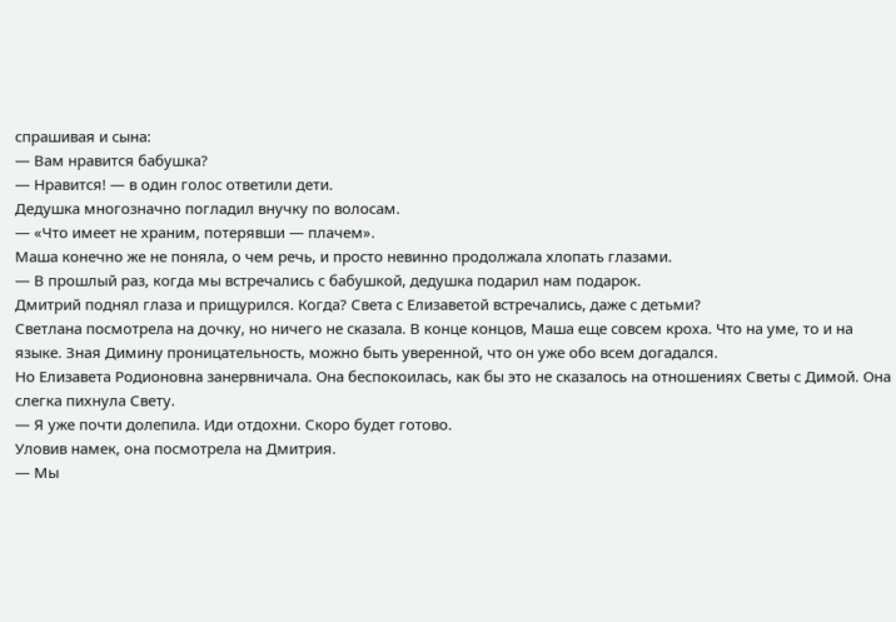спрашивая и сына:
— Вам нравится бабушка?
— Нравится! — в один голос ответили дети.
Дедушка многозначно погладил внучку по волосам.
— «Что имеет не храним, потерявши — плачем».
Маша конечно же не поняла, о чем речь, и просто невинно продолжала хлопать глазами.
— В прошлый раз, когда мы встречались с бабушкой, дедушка подарил нам подарок.
Дмитрий поднял глаза и прищурился. Когда? Света с Елизаветой встречались, даже с детьми?
Светлана посмотрела на дочку, но ничего не сказала. В конце концов, Маша еще совсем кроха. Что на уме, то и на языке. Зная Димину проницательность, можно быть уверенной, что он уже обо всем догадался.
Но Елизавета Родионовна занервничала. Она беспокоилась, как бы это не сказалось на отношениях Светы с Димой. Она слегка пихнула Свету.
— Я уже почти долепила. Иди отдохни. Скоро будет готово.
Уловив намек, она посмотрела на Дмитрия.
— Мы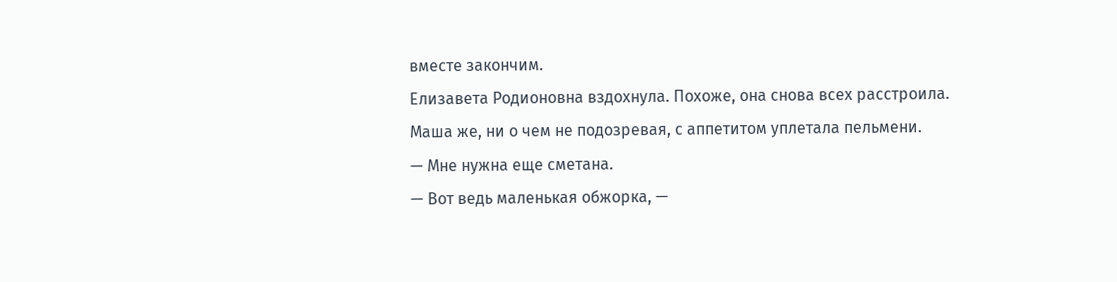вместе закончим.
Елизавета Родионовна вздохнула. Похоже, она снова всех расстроила.
Маша же, ни о чем не подозревая, с аппетитом уплетала пельмени.
— Мне нужна еще сметана.
— Вот ведь маленькая обжорка, —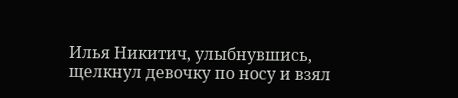Илья Никитич, улыбнувшись, щелкнул девочку по носу и взял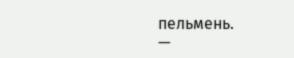пельмень.
—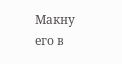Макну его в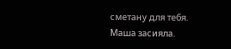сметану для тебя.
Маша засияла.